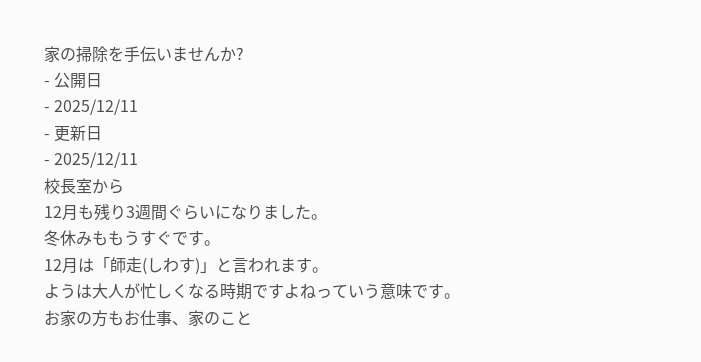家の掃除を手伝いませんか?
- 公開日
- 2025/12/11
- 更新日
- 2025/12/11
校長室から
12月も残り3週間ぐらいになりました。
冬休みももうすぐです。
12月は「師走(しわす)」と言われます。
ようは大人が忙しくなる時期ですよねっていう意味です。
お家の方もお仕事、家のこと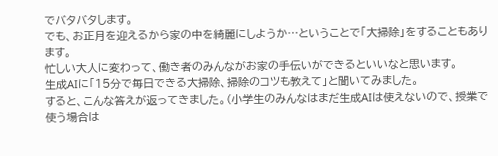でバタバタします。
でも、お正月を迎えるから家の中を綺麗にしようか…ということで「大掃除」をすることもあります。
忙しい大人に変わって、働き者のみんながお家の手伝いができるといいなと思います。
生成AIに「15分で毎日できる大掃除、掃除のコツも教えて」と聞いてみました。
すると、こんな答えが返ってきました。(小学生のみんなはまだ生成AIは使えないので、授業で使う場合は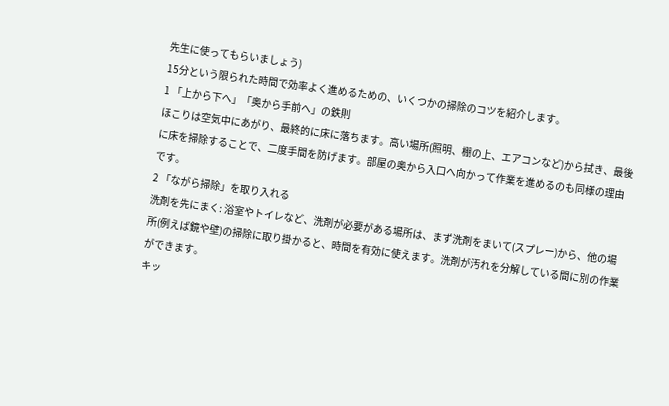先生に使ってもらいましょう)
15分という限られた時間で効率よく進めるための、いくつかの掃除のコツを紹介します。
1 「上から下へ」「奥から手前へ」の鉄則
ほこりは空気中にあがり、最終的に床に落ちます。高い場所(照明、棚の上、エアコンなど)から拭き、最後に床を掃除することで、二度手間を防げます。部屋の奥から入口へ向かって作業を進めるのも同様の理由です。
2 「ながら掃除」を取り入れる
洗剤を先にまく: 浴室やトイレなど、洗剤が必要がある場所は、まず洗剤をまいて(スプレー)から、他の場所(例えば鏡や壁)の掃除に取り掛かると、時間を有効に使えます。洗剤が汚れを分解している間に別の作業ができます。
キッ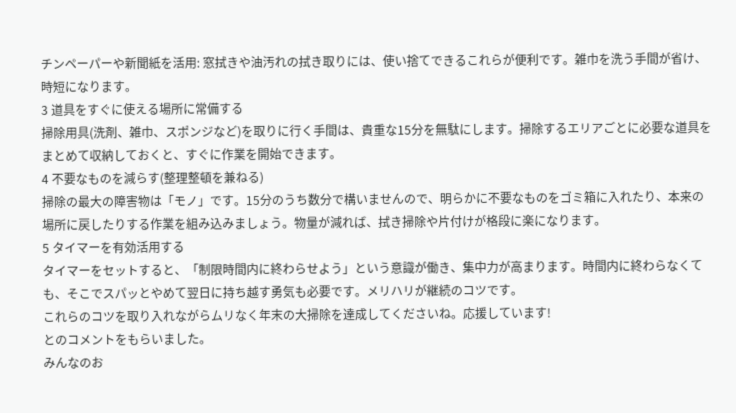チンペーパーや新聞紙を活用: 窓拭きや油汚れの拭き取りには、使い捨てできるこれらが便利です。雑巾を洗う手間が省け、時短になります。
3 道具をすぐに使える場所に常備する
掃除用具(洗剤、雑巾、スポンジなど)を取りに行く手間は、貴重な15分を無駄にします。掃除するエリアごとに必要な道具をまとめて収納しておくと、すぐに作業を開始できます。
4 不要なものを減らす(整理整頓を兼ねる)
掃除の最大の障害物は「モノ」です。15分のうち数分で構いませんので、明らかに不要なものをゴミ箱に入れたり、本来の場所に戻したりする作業を組み込みましょう。物量が減れば、拭き掃除や片付けが格段に楽になります。
5 タイマーを有効活用する
タイマーをセットすると、「制限時間内に終わらせよう」という意識が働き、集中力が高まります。時間内に終わらなくても、そこでスパッとやめて翌日に持ち越す勇気も必要です。メリハリが継続のコツです。
これらのコツを取り入れながらムリなく年末の大掃除を達成してくださいね。応援しています!
とのコメントをもらいました。
みんなのお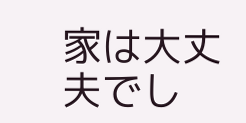家は大丈夫でし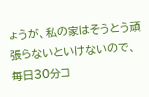ょうが、私の家はそうとう頑張らないといけないので、毎日30分コ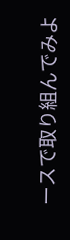ースで取り組んでみよ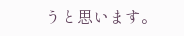うと思います。